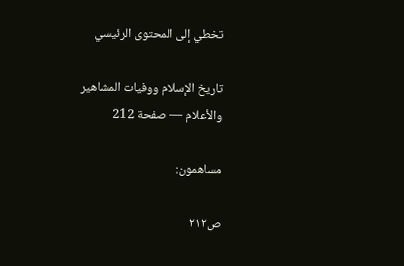تخطي إلى المحتوى الرئيسي

تاريخ الإسلام ووفيات المشاهير والأعلام — صفحة 212

مساهمون:

ص٢١٢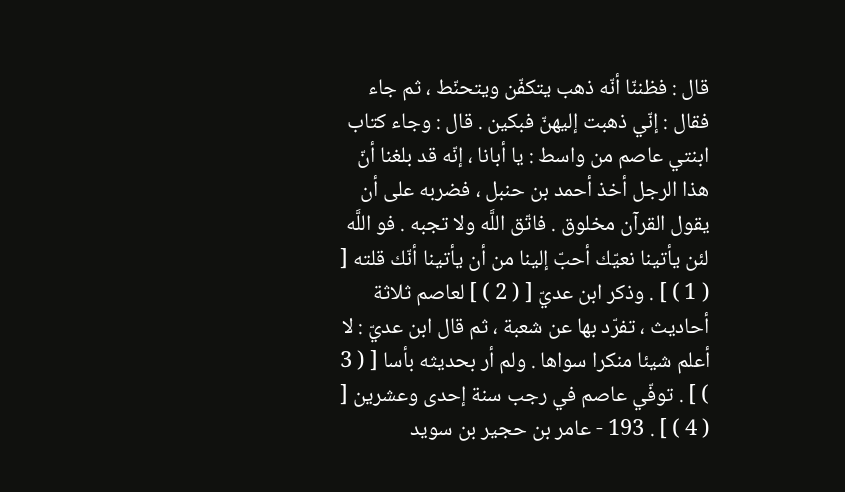قال : فظننّا أنّه ذهب يتكفّن ويتحنّط ، ثم جاء فقال : إنّي ذهبت إليهنّ فبكين . قال : وجاء كتاب ابنتي عاصم من واسط : يا أبانا ، إنّه قد بلغنا أنّ هذا الرجل أخذ أحمد بن حنبل ، فضربه على أن يقول القرآن مخلوق . فاتّق اللَّه ولا تجبه . فو اللَّه لئن يأتينا نعيّك أحبّ إلينا من أن يأتينا أنّك قلته [ ( 1 ) ] . وذكر ابن عديّ [ ( 2 ) ] لعاصم ثلاثة أحاديث ، تفرّد بها عن شعبة ، ثم قال ابن عديّ : لا أعلم شيئا منكرا سواها . ولم أر بحديثه بأسا [ ( 3 ) ] . توفّي عاصم في رجب سنة إحدى وعشرين [ ( 4 ) ] . 193 - عامر بن حجير بن سويد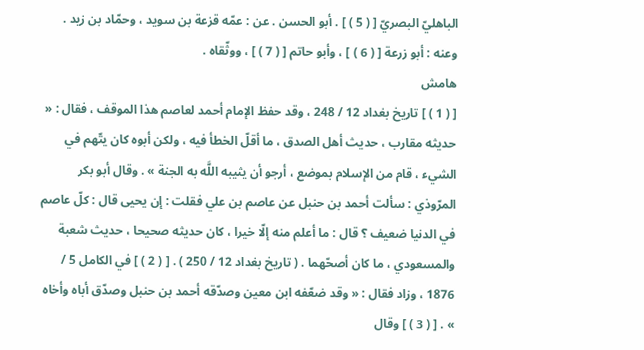الباهليّ البصريّ [ ( 5 ) ] . أبو الحسن . عن : عمّه قزعة بن سويد ، وحمّاد بن زيد . وعنه : أبو زرعة [ ( 6 ) ] ، وأبو حاتم [ ( 7 ) ] ، ووثّقاه .
هامش
[ ( 1 ) ] تاريخ بغداد 12 / 248 ، وقد حفظ الإمام أحمد لعاصم هذا الموقف ، فقال : « حديثه مقارب ، حديث أهل الصدق ، ما أقلّ الخطأ فيه ، ولكن أبوه كان يتّهم في الشيء ، قام من الإسلام بموضع ، أرجو أن يثيبه اللَّه به الجنة » . وقال أبو بكر المرّوذي : سألت أحمد بن حنبل عن عاصم بن علي فقلت : إن يحيى قال : كلّ عاصم في الدنيا ضعيف ؟ قال : ما أعلم منه إلّا خيرا ، كان حديثه صحيحا ، حديث شعبة والمسعودي ، ما كان أصحّهما . ( تاريخ بغداد 12 / 250 ) . [ ( 2 ) ] في الكامل 5 / 1876 ، وزاد فقال : « وقد ضعّفه ابن معين وصدّقه أحمد بن حنبل وصدّق أباه وأخاه » . [ ( 3 ) ] وقال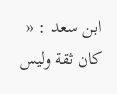ابن سعد : « كان ثقة وليس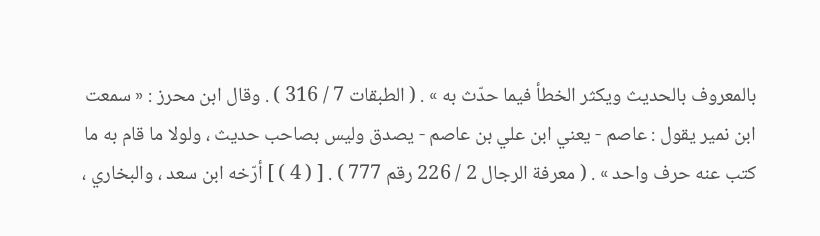بالمعروف بالحديث ويكثر الخطأ فيما حدّث به » . ( الطبقات 7 / 316 ) . وقال ابن محرز : « سمعت ابن نمير يقول : عاصم - يعني ابن علي بن عاصم - يصدق وليس بصاحب حديث ، ولولا ما قام به ما كتب عنه حرف واحد » . ( معرفة الرجال 2 / 226 رقم 777 ) . [ ( 4 ) ] أرّخه ابن سعد ، والبخاري ،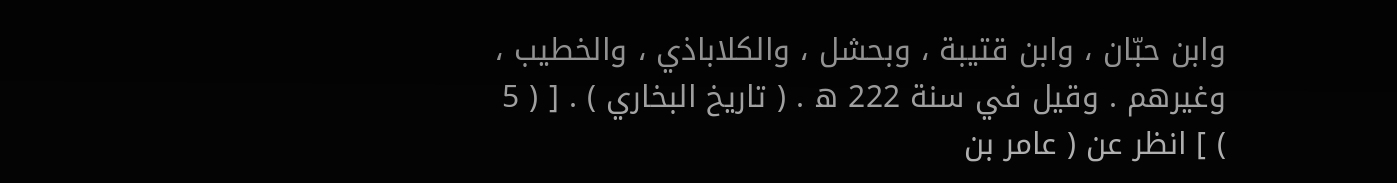وابن حبّان ، وابن قتيبة ، وبحشل ، والكلاباذي ، والخطيب ، وغيرهم . وقيل في سنة 222 ه . ( تاريخ البخاري ) . [ ( 5 ) ] انظر عن ( عامر بن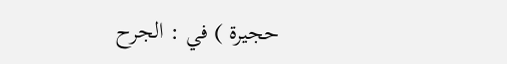حجيرة ) في : الجرح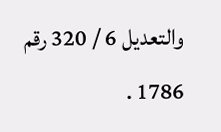والتعديل 6 / 320 رقم 1786 .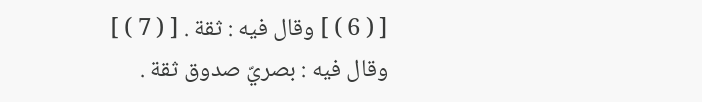[ ( 6 ) ] وقال فيه : ثقة . [ ( 7 ) ] وقال فيه : بصريّ صدوق ثقة .